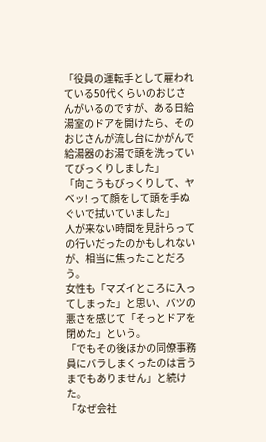「役員の運転手として雇われている50代くらいのおじさんがいるのですが、ある日給湯室のドアを開けたら、そのおじさんが流し台にかがんで給湯器のお湯で頭を洗っていてびっくりしました」
「向こうもびっくりして、ヤベッ! って顔をして頭を手ぬぐいで拭いていました」
人が来ない時間を見計らっての行いだったのかもしれないが、相当に焦ったことだろう。
女性も「マズイところに入ってしまった」と思い、バツの悪さを感じて「そっとドアを閉めた」という。
「でもその後ほかの同僚事務員にバラしまくったのは言うまでもありません」と続けた。
「なぜ会社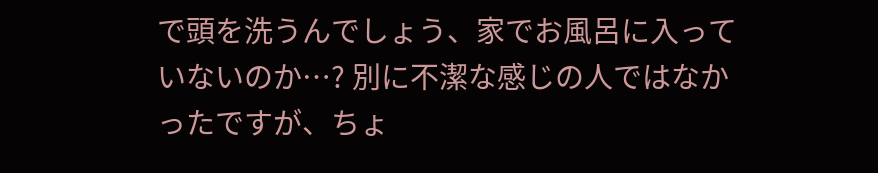で頭を洗うんでしょう、家でお風呂に入っていないのか…? 別に不潔な感じの人ではなかったですが、ちょ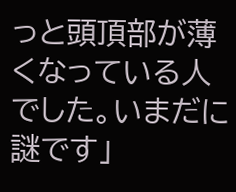っと頭頂部が薄くなっている人でした。いまだに謎です」